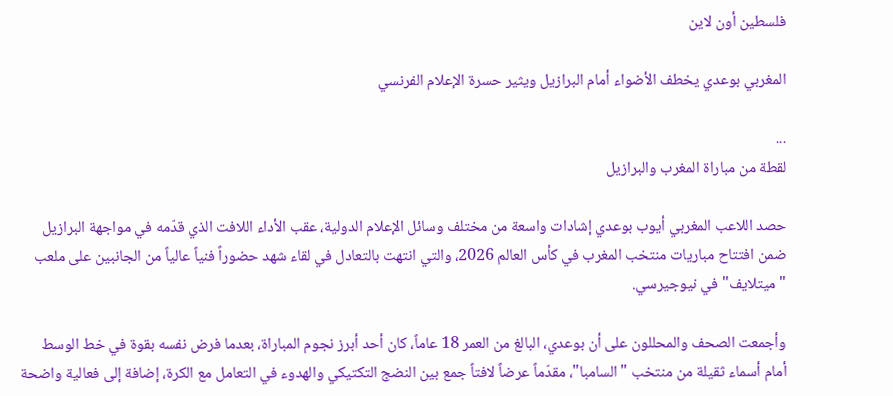فلسطين أون لاين

المغربي بوعدي يخطف الأضواء أمام البرازيل ويثير حسرة الإعلام الفرنسي

...
لقطة من مباراة المغرب والبرازيل

حصد اللاعب المغربي أيوب بوعدي إشادات واسعة من مختلف وسائل الإعلام الدولية، عقب الأداء اللافت الذي قدّمه في مواجهة البرازيل ضمن افتتاح مباريات منتخب المغرب في كأس العالم 2026، والتي انتهت بالتعادل في لقاء شهد حضوراً فنياً عالياً من الجانبين على ملعب "ميتلايف" في نيوجيرسي.

وأجمعت الصحف والمحللون على أن بوعدي، البالغ من العمر 18 عاماً، كان أحد أبرز نجوم المباراة، بعدما فرض نفسه بقوة في خط الوسط أمام أسماء ثقيلة من منتخب "السامبا"، مقدّماً عرضاً لافتاً جمع بين النضج التكتيكي والهدوء في التعامل مع الكرة، إضافة إلى فعالية واضحة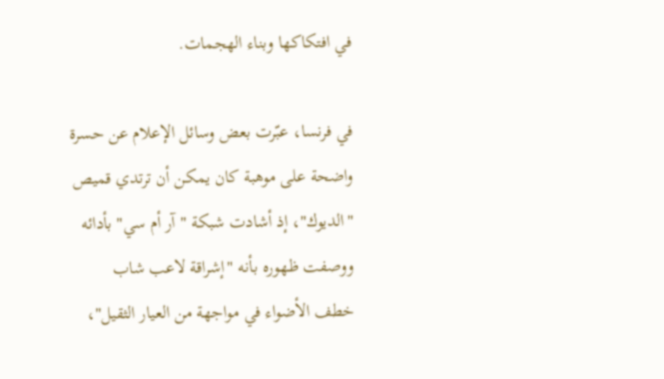في افتكاكها وبناء الهجمات.

في فرنسا، عبّرت بعض وسائل الإعلام عن حسرة واضحة على موهبة كان يمكن أن ترتدي قميص "الديوك"، إذ أشادت شبكة "آر أم سي" بأدائه ووصفت ظهوره بأنه "إشراقة لاعب شاب خطف الأضواء في مواجهة من العيار الثقيل"،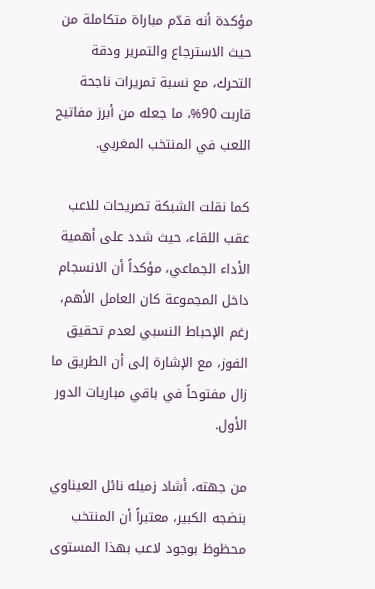مؤكدة أنه قدّم مباراة متكاملة من حيث الاسترجاع والتمرير ودقة التحرك، مع نسبة تمريرات ناجحة قاربت 90%، ما جعله من أبرز مفاتيح اللعب في المنتخب المغربي.

كما نقلت الشبكة تصريحات للاعب عقب اللقاء، حيث شدد على أهمية الأداء الجماعي، مؤكداً أن الانسجام داخل المجموعة كان العامل الأهم، رغم الإحباط النسبي لعدم تحقيق الفوز، مع الإشارة إلى أن الطريق ما زال مفتوحاً في باقي مباريات الدور الأول.

من جهته، أشاد زميله نائل العيناوي بنضجه الكبير، معتبراً أن المنتخب محظوظ بوجود لاعب بهذا المستوى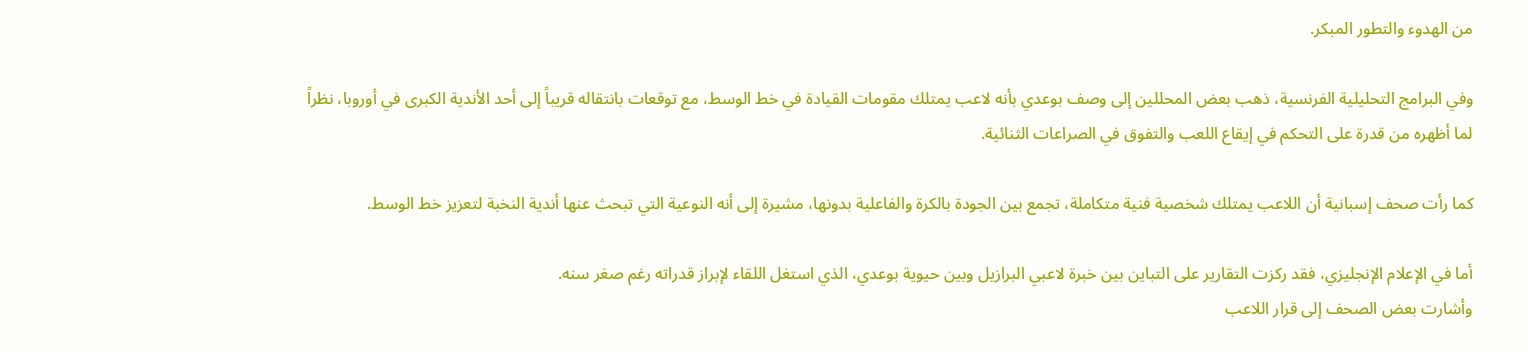من الهدوء والتطور المبكر.

وفي البرامج التحليلية الفرنسية، ذهب بعض المحللين إلى وصف بوعدي بأنه لاعب يمتلك مقومات القيادة في خط الوسط، مع توقعات بانتقاله قريباً إلى أحد الأندية الكبرى في أوروبا، نظراً لما أظهره من قدرة على التحكم في إيقاع اللعب والتفوق في الصراعات الثنائية.

كما رأت صحف إسبانية أن اللاعب يمتلك شخصية فنية متكاملة، تجمع بين الجودة بالكرة والفاعلية بدونها، مشيرة إلى أنه النوعية التي تبحث عنها أندية النخبة لتعزيز خط الوسط.

أما في الإعلام الإنجليزي، فقد ركزت التقارير على التباين بين خبرة لاعبي البرازيل وبين حيوية بوعدي، الذي استغل اللقاء لإبراز قدراته رغم صغر سنه.
وأشارت بعض الصحف إلى قرار اللاعب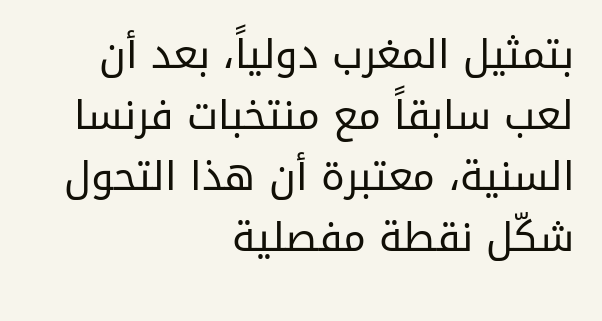بتمثيل المغرب دولياً، بعد أن لعب سابقاً مع منتخبات فرنسا السنية، معتبرة أن هذا التحول شكّل نقطة مفصلية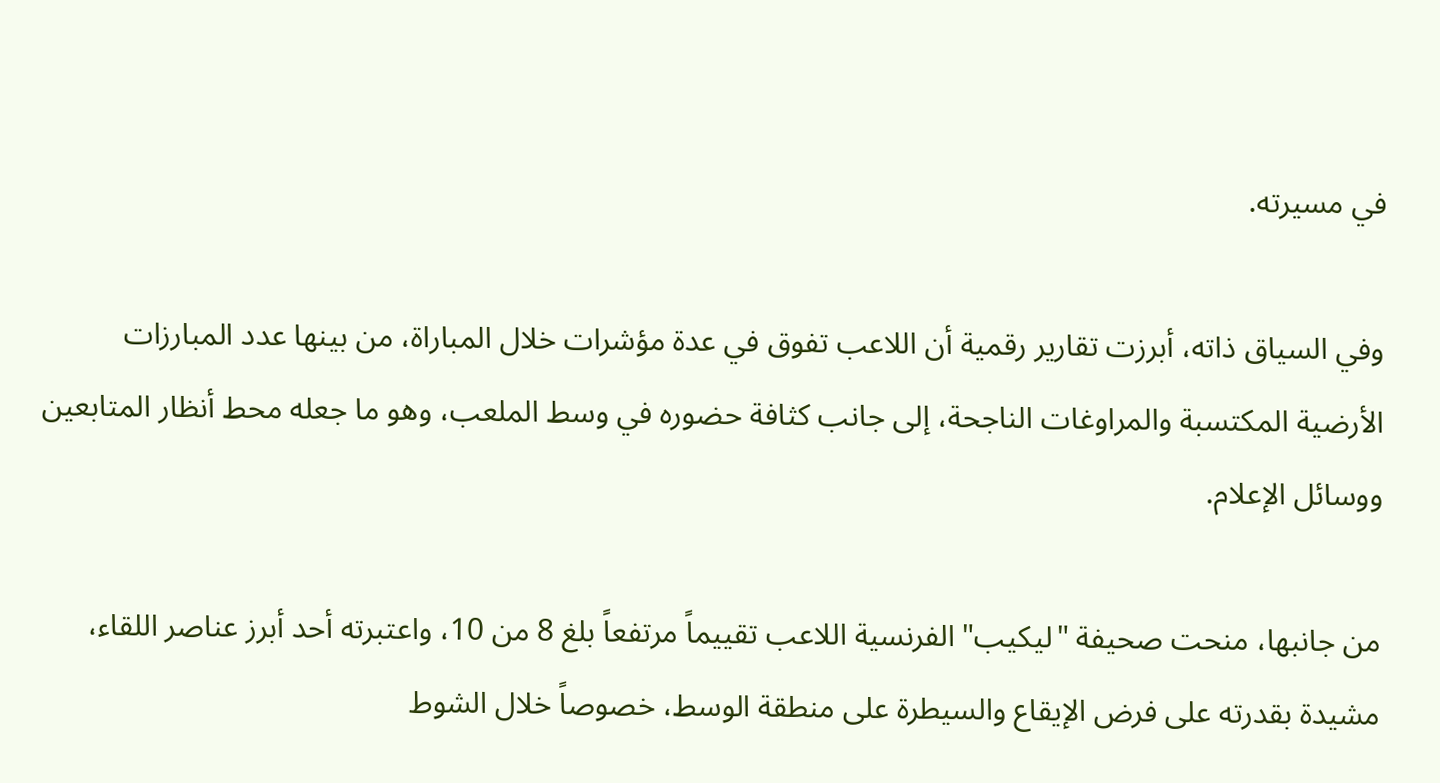في مسيرته.

وفي السياق ذاته، أبرزت تقارير رقمية أن اللاعب تفوق في عدة مؤشرات خلال المباراة، من بينها عدد المبارزات الأرضية المكتسبة والمراوغات الناجحة، إلى جانب كثافة حضوره في وسط الملعب، وهو ما جعله محط أنظار المتابعين ووسائل الإعلام.

من جانبها، منحت صحيفة "ليكيب" الفرنسية اللاعب تقييماً مرتفعاً بلغ 8 من 10، واعتبرته أحد أبرز عناصر اللقاء، مشيدة بقدرته على فرض الإيقاع والسيطرة على منطقة الوسط، خصوصاً خلال الشوط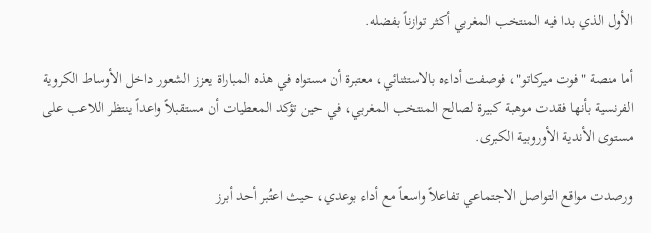الأول الذي بدا فيه المنتخب المغربي أكثر توازناً بفضله.

أما منصة "فوت ميركاتو"، فوصفت أداءه بالاستثنائي، معتبرة أن مستواه في هذه المباراة يعزز الشعور داخل الأوساط الكروية الفرنسية بأنها فقدت موهبة كبيرة لصالح المنتخب المغربي، في حين تؤكد المعطيات أن مستقبلاً واعداً ينتظر اللاعب على مستوى الأندية الأوروبية الكبرى.

ورصدت مواقع التواصل الاجتماعي تفاعلاً واسعاً مع أداء بوعدي، حيث اعتُبر أحد أبرز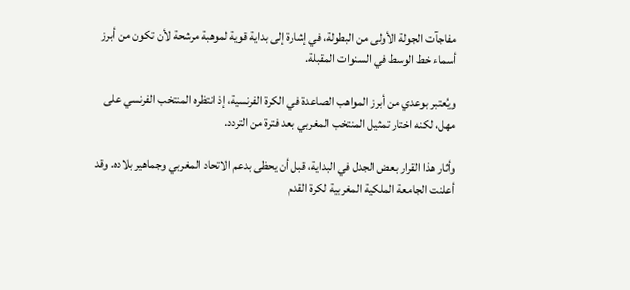مفاجآت الجولة الأولى من البطولة، في إشارة إلى بداية قوية لموهبة مرشحة لأن تكون من أبرز أسماء خط الوسط في السنوات المقبلة.

ويُعتبر بوعدي من أبرز المواهب الصاعدة في الكرة الفرنسية، إذ انتظره المنتخب الفرنسي على مهل، لكنه اختار تمثيل المنتخب المغربي بعد فترة من التردد.

وأثار هذا القرار بعض الجدل في البداية، قبل أن يحظى بدعم الاتحاد المغربي وجماهير بلاده. وقد أعلنت الجامعة الملكية المغربية لكرة القدم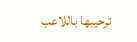ترحيبها باللاعب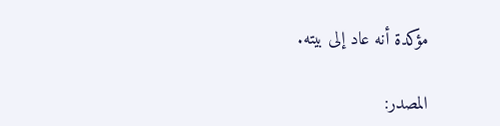مؤكدة أنه عاد إلى بيته.

المصدر: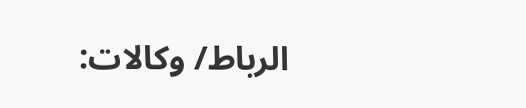الرباط/ وكالات: